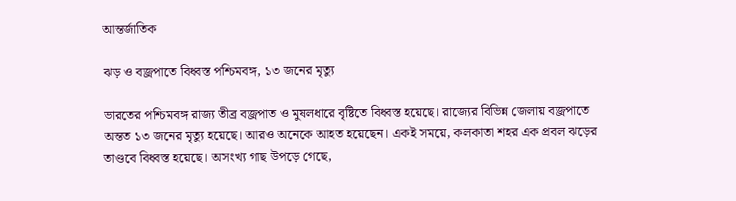আন্তর্জাতিক

ঝড় ও বজ্রপাতে বিধ্বস্ত পশ্চিমবঙ্গ, ১৩ জনের মৃত্যু

ভারতের পশ্চিমবঙ্গ রাজ্য তীব্র বজ্রপাত ও মুষলধারে বৃষ্টিতে বিধ্বস্ত হয়েছে। রাজ্যের বিভিন্ন জেলায় বজ্রপাতে অন্তত ১৩ জনের মৃত্যু হয়েছে। আরও অনেকে আহত হয়েছেন। একই সময়ে, কলকাতা শহর এক প্রবল ঝড়ের তাণ্ডবে বিধ্বস্ত হয়েছে। অসংখ্য গাছ উপড়ে গেছে,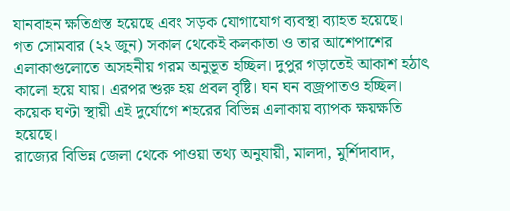যানবাহন ক্ষতিগ্রস্ত হয়েছে এবং সড়ক যোগাযোগ ব্যবস্থা ব্যাহত হয়েছে।
গত সোমবার (২২ জুন) সকাল থেকেই কলকাতা ও তার আশেপাশের এলাকাগুলোতে অসহনীয় গরম অনুভূত হচ্ছিল। দুপুর গড়াতেই আকাশ হঠাৎ কালো হয়ে যায়। এরপর শুরু হয় প্রবল বৃষ্টি। ঘন ঘন বজ্রপাতও হচ্ছিল। কয়েক ঘণ্টা স্থায়ী এই দুর্যোগে শহরের বিভিন্ন এলাকায় ব্যাপক ক্ষয়ক্ষতি হয়েছে।
রাজ্যের বিভিন্ন জেলা থেকে পাওয়া তথ্য অনুযায়ী, মালদা, মুর্শিদাবাদ,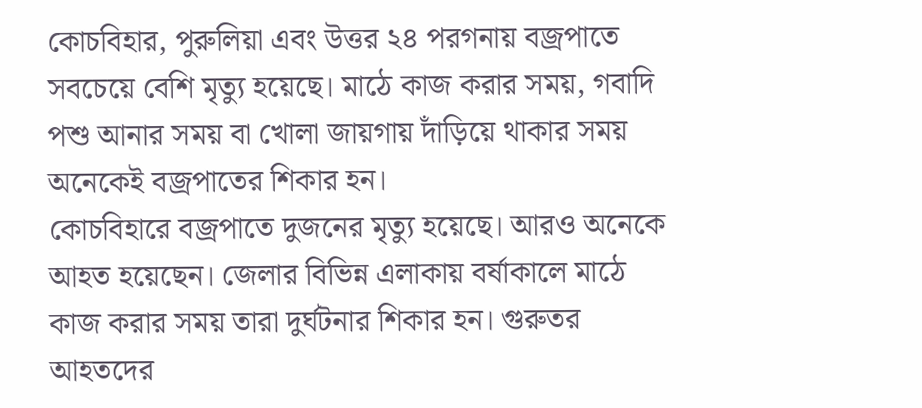কোচবিহার, পুরুলিয়া এবং উত্তর ২৪ পরগনায় বজ্রপাতে সবচেয়ে বেশি মৃত্যু হয়েছে। মাঠে কাজ করার সময়, গবাদি পশু আনার সময় বা খোলা জায়গায় দাঁড়িয়ে থাকার সময় অনেকেই বজ্রপাতের শিকার হন।
কোচবিহারে বজ্রপাতে দুজনের মৃত্যু হয়েছে। আরও অনেকে আহত হয়েছেন। জেলার বিভিন্ন এলাকায় বর্ষাকালে মাঠে কাজ করার সময় তারা দুর্ঘটনার শিকার হন। গুরুতর আহতদের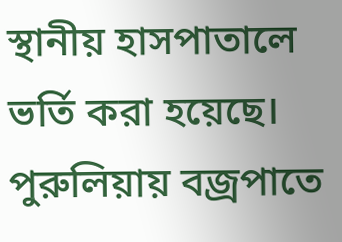স্থানীয় হাসপাতালে ভর্তি করা হয়েছে। পুরুলিয়ায় বজ্রপাতে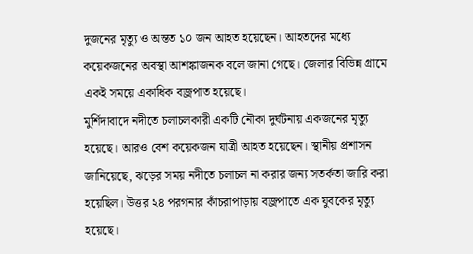দুজনের মৃত্যু ও অন্তত ১০ জন আহত হয়েছেন। আহতদের মধ্যে কয়েকজনের অবস্থা আশঙ্কাজনক বলে জানা গেছে। জেলার বিভিন্ন গ্রামে একই সময়ে একাধিক বজ্রপাত হয়েছে।
মুর্শিদাবাদে নদীতে চলাচলকারী একটি নৌকা দুর্ঘটনায় একজনের মৃত্যু হয়েছে। আরও বেশ কয়েকজন যাত্রী আহত হয়েছেন। স্থানীয় প্রশাসন জানিয়েছে, ঝড়ের সময় নদীতে চলাচল না করার জন্য সতর্কতা জারি করা হয়েছিল। উত্তর ২৪ পরগনার কাঁচরাপাড়ায় বজ্রপাতে এক যুবকের মৃত্যু হয়েছে।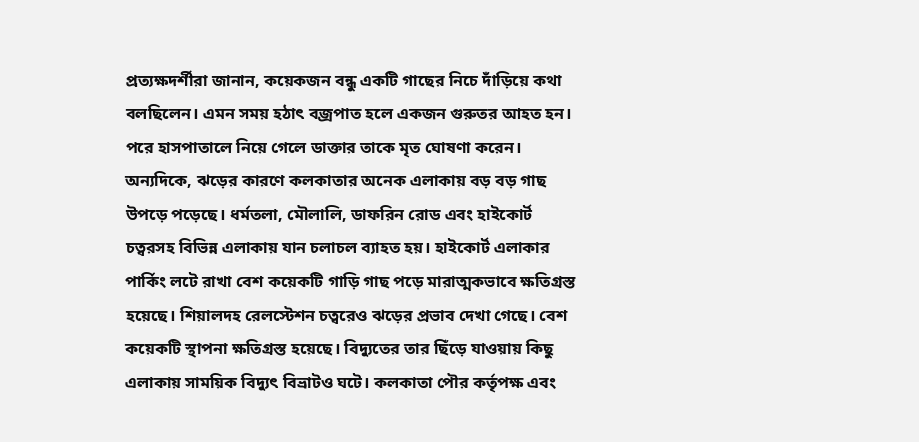প্রত্যক্ষদর্শীরা জানান, কয়েকজন বন্ধু একটি গাছের নিচে দাঁড়িয়ে কথা বলছিলেন। এমন সময় হঠাৎ বজ্রপাত হলে একজন গুরুতর আহত হন। পরে হাসপাতালে নিয়ে গেলে ডাক্তার তাকে মৃত ঘোষণা করেন। অন্যদিকে, ঝড়ের কারণে কলকাতার অনেক এলাকায় বড় বড় গাছ উপড়ে পড়েছে। ধর্মতলা, মৌলালি, ডাফরিন রোড এবং হাইকোর্ট চত্বরসহ বিভিন্ন এলাকায় যান চলাচল ব্যাহত হয়। হাইকোর্ট এলাকার পার্কিং লটে রাখা বেশ কয়েকটি গাড়ি গাছ পড়ে মারাত্মকভাবে ক্ষতিগ্রস্ত হয়েছে। শিয়ালদহ রেলস্টেশন চত্বরেও ঝড়ের প্রভাব দেখা গেছে। বেশ কয়েকটি স্থাপনা ক্ষতিগ্রস্ত হয়েছে। বিদ্যুতের তার ছিঁড়ে যাওয়ায় কিছু এলাকায় সাময়িক বিদ্যুৎ বিভ্রাটও ঘটে। কলকাতা পৌর কর্তৃপক্ষ এবং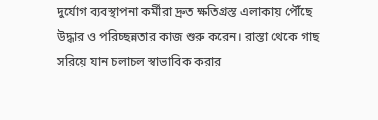দুর্যোগ ব্যবস্থাপনা কর্মীরা দ্রুত ক্ষতিগ্রস্ত এলাকায় পৌঁছে উদ্ধার ও পরিচ্ছন্নতার কাজ শুরু করেন। রাস্তা থেকে গাছ সরিয়ে যান চলাচল স্বাভাবিক করার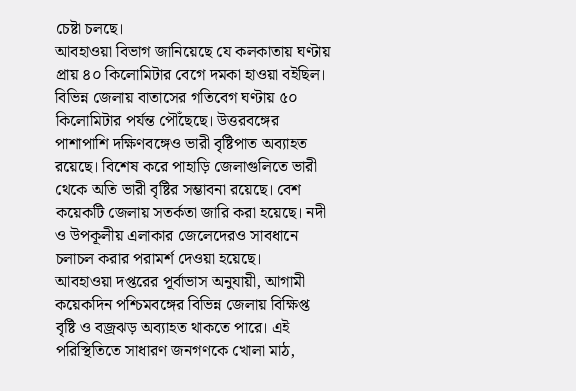চেষ্টা চলছে।
আবহাওয়া বিভাগ জানিয়েছে যে কলকাতায় ঘণ্টায় প্রায় ৪০ কিলোমিটার বেগে দমকা হাওয়া বইছিল। বিভিন্ন জেলায় বাতাসের গতিবেগ ঘণ্টায় ৫০ কিলোমিটার পর্যন্ত পৌঁছেছে। উত্তরবঙ্গের পাশাপাশি দক্ষিণবঙ্গেও ভারী বৃষ্টিপাত অব্যাহত রয়েছে। বিশেষ করে পাহাড়ি জেলাগুলিতে ভারী থেকে অতি ভারী বৃষ্টির সম্ভাবনা রয়েছে। বেশ কয়েকটি জেলায় সতর্কতা জারি করা হয়েছে। নদী ও উপকূলীয় এলাকার জেলেদেরও সাবধানে চলাচল করার পরামর্শ দেওয়া হয়েছে।
আবহাওয়া দপ্তরের পূর্বাভাস অনুযায়ী, আগামী কয়েকদিন পশ্চিমবঙ্গের বিভিন্ন জেলায় বিক্ষিপ্ত বৃষ্টি ও বজ্রঝড় অব্যাহত থাকতে পারে। এই পরিস্থিতিতে সাধারণ জনগণকে খোলা মাঠ,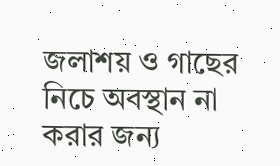জলাশয় ও গাছের নিচে অবস্থান না করার জন্য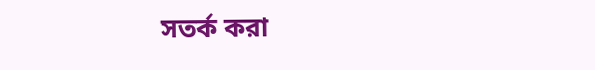সতর্ক করা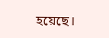হয়েছে।